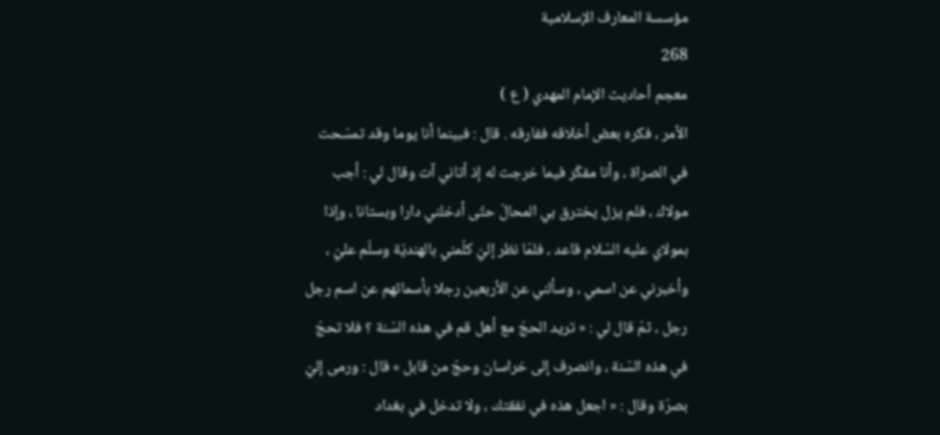مؤسسة المعارف الإسلامية
268
معجم أحاديث الإمام المهدي ( ع )
الأمر ، فكره بعض أخلاقه ففارقه . قال : فبينما أنا يوما وقد تمسّحت في الصراة ، وأنا مفكّر فيما خرجت له إذ أتاني آت وقال لي : أجب مولاك ، فلم يزل يخترق بي المحالّ حتّى أدخلني دارا وبستانا ، وإذا بمولاي عليه السّلام قاعد ، فلمّا نظر إليّ كلّمني بالهنديّة وسلّم عليّ ، وأخبرني عن اسمي ، وسألني عن الأربعين رجلا بأسمائهم عن اسم رجل رجل ، ثمّ قال لي : « تريد الحجّ مع أهل قم في هذه السّنة ؟ فلا تحجّ في هذه السّنة ، وانصرف إلى خراسان وحجّ من قابل » قال : ورمى إليّ بصرّة وقال : « اجعل هذه في نفقتك ، ولا تدخل في بغداد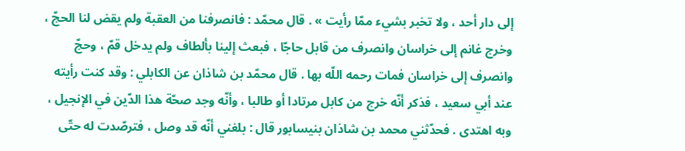إلى دار أحد ، ولا تخبر بشيء ممّا رأيت » . قال محمّد : فانصرفنا من العقبة ولم يقض لنا الحجّ ، وخرج غانم إلى خراسان وانصرف من قابل حاجّا ، فبعث إلينا بألطاف ولم يدخل قمّ ، وحجّ وانصرف إلى خراسان فمات رحمه اللّه بها . قال محمّد بن شاذان عن الكابلي : وقد كنت رأيته عند أبي سعيد ، فذكر أنّه خرج من كابل مرتادا أو طالبا ، وأنّه وجد صحّة هذا الدّين في الإنجيل ، وبه اهتدى . فحدّثني محمد بن شاذان بنيسابور قال : بلغني أنّه قد وصل ، فترصّدت له حتّى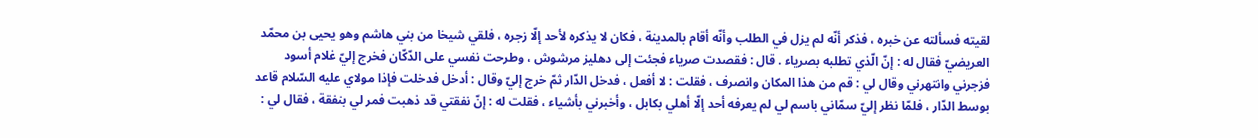لقيته فسألته عن خبره ، فذكر أنّه لم يزل في الطلب وأنّه أقام بالمدينة ، فكان لا يذكره لأحد إلّا زجره ، فلقي شيخا من بني هاشم وهو يحيى بن محمّد العريضيّ فقال له : إنّ الّذي تطلبه بصرياء . قال : فقصدت صرياء فجئت إلى دهليز مرشوش ، وطرحت نفسي على الدّكّان فخرج إليّ غلام أسود فزجرني وانتهرني وقال لي : قم من هذا المكان وانصرف ، فقلت : لا أفعل ، فدخل الدّار ثمّ خرج إليّ وقال : أدخل فدخلت فإذا مولاي عليه السّلام قاعد بوسط الدّار ، فلمّا نظر إليّ سمّاني باسم لي لم يعرفه أحد إلّا أهلي بكابل ، وأخبرني بأشياء ، فقلت له : إنّ نفقتي قد ذهبت فمر لي بنفقة ، فقال لي :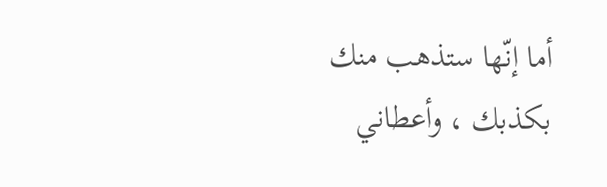أما إنّها ستذهب منك بكذبك ، وأعطاني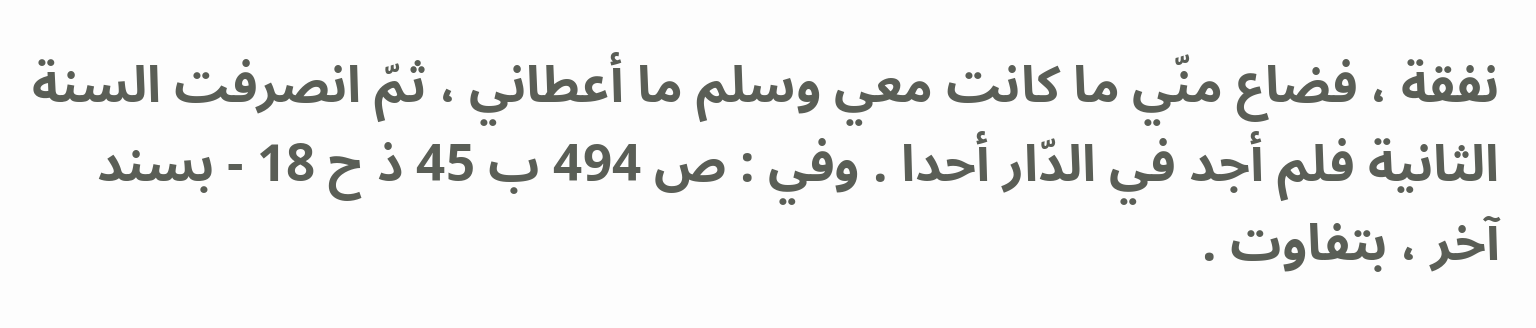نفقة ، فضاع منّي ما كانت معي وسلم ما أعطاني ، ثمّ انصرفت السنة الثانية فلم أجد في الدّار أحدا . وفي : ص 494 ب 45 ذ ح 18 - بسند آخر ، بتفاوت .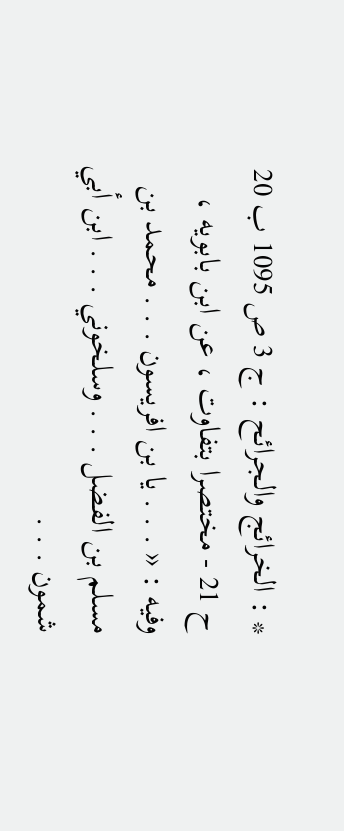* : الخرائج والجرائح : ج 3 ص 1095 ب 20 ح 21 - مختصرا بتفاوت ، عن ابن بابويه ، وفيه : « . . . يا بن افريسون . . . محمد بن مسلم بن الفضل . . . وسلخوني . . . ابن أبي شمون . . .